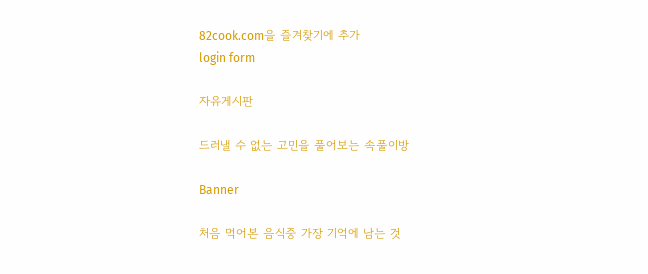82cook.com을 즐겨찾기에 추가
login form

자유게시판

드러낼 수 없는 고민을 풀어보는 속풀이방

Banner

처음 먹어본 음식중 가장 기억에 남는 것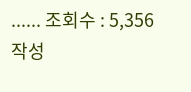...... 조회수 : 5,356
작성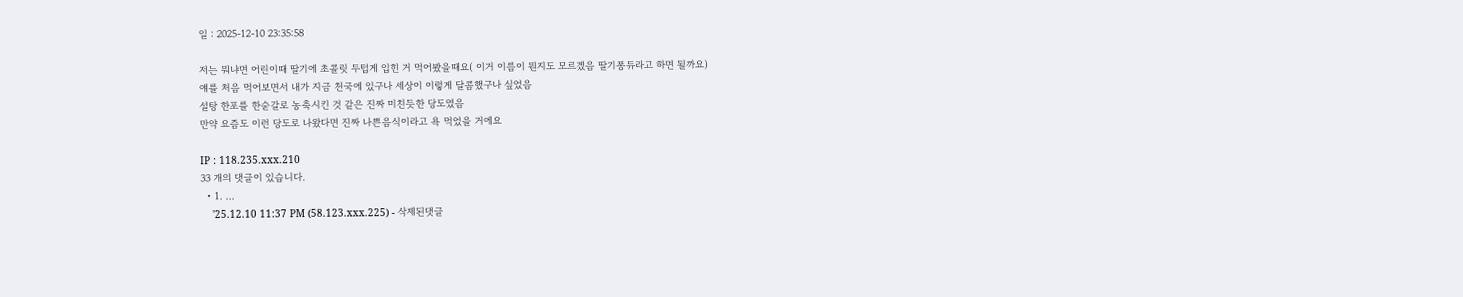일 : 2025-12-10 23:35:58

저는 뭐냐면 어린이때 딸기에 초콜릿 두텁게 입힌 거 먹어봤을때요( 이거 이름이 뭔지도 모르겠음 딸기퐁듀라고 하면 될까요)
얘를 처음 먹어보면서 내가 지금 천국에 있구나 세상이 이렇게 달콤했구나 싶었음
설탕 한포를 한숟갈로 농축시킨 것 같은 진짜 미친듯한 당도였음
만약 요즘도 이런 당도로 나왔다면 진짜 나쁜음식이라고 욕 먹었을 거에요

IP : 118.235.xxx.210
33 개의 댓글이 있습니다.
  • 1. ...
    '25.12.10 11:37 PM (58.123.xxx.225) - 삭제된댓글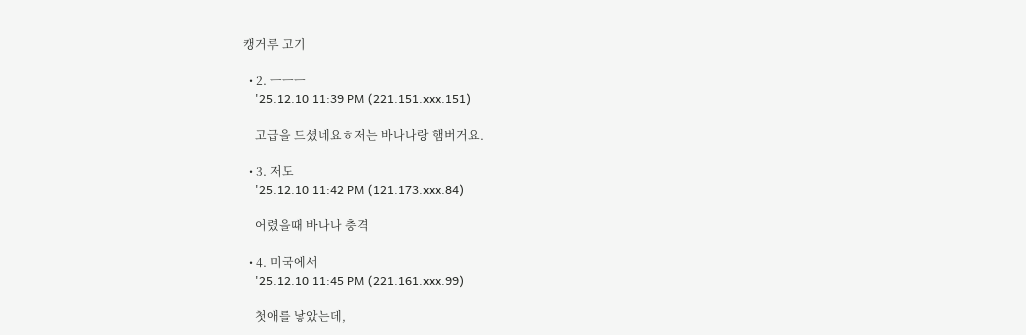캥거루 고기

  • 2. ㅡㅡㅡ
    '25.12.10 11:39 PM (221.151.xxx.151)

    고급을 드셨네요ㅎ저는 바나나랑 햄버거요.

  • 3. 저도
    '25.12.10 11:42 PM (121.173.xxx.84)

    어렸을때 바나나 충격

  • 4. 미국에서
    '25.12.10 11:45 PM (221.161.xxx.99)

    첫애를 낳았는데,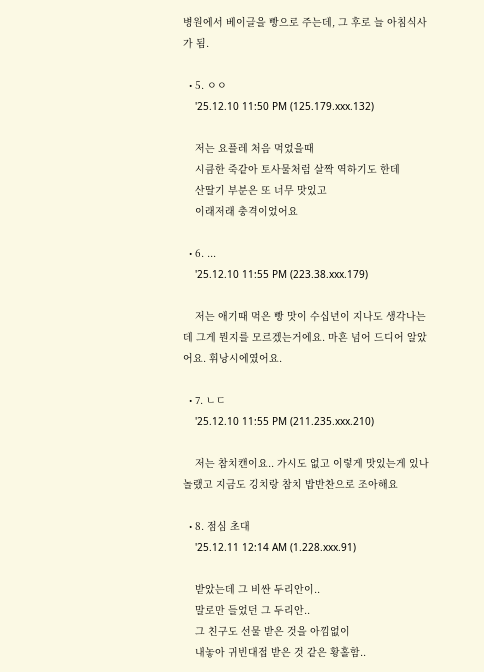병원에서 베이글을 빵으로 주는데, 그 후로 늘 아침식사가 됨.

  • 5. ㅇㅇ
    '25.12.10 11:50 PM (125.179.xxx.132)

    저는 요플레 처음 먹었을때
    시큼한 죽같아 토사물처럼 살짝 역하기도 한데
    산딸기 부분은 또 너무 맛있고
    이래저래 충격이었어요

  • 6. ...
    '25.12.10 11:55 PM (223.38.xxx.179)

    저는 애기때 먹은 빵 맛이 수십년이 지나도 생각나는데 그게 뭔지를 모르겠는거에요. 마흔 넘어 드디어 알았어요. 휘낭시에였어요.

  • 7. ㄴㄷ
    '25.12.10 11:55 PM (211.235.xxx.210)

    저는 참치캔이요.. 가시도 없고 이렇게 맛있는게 있나 놀랬고 지금도 깅치랑 참치 밥반찬으로 조아해요

  • 8. 점심 초대
    '25.12.11 12:14 AM (1.228.xxx.91)

    받았는데 그 비싼 두리안이..
    말로만 들었던 그 두리안..
    그 친구도 선물 받은 것을 아낌없이
    내놓아 귀빈대접 받은 것 같은 황홀함..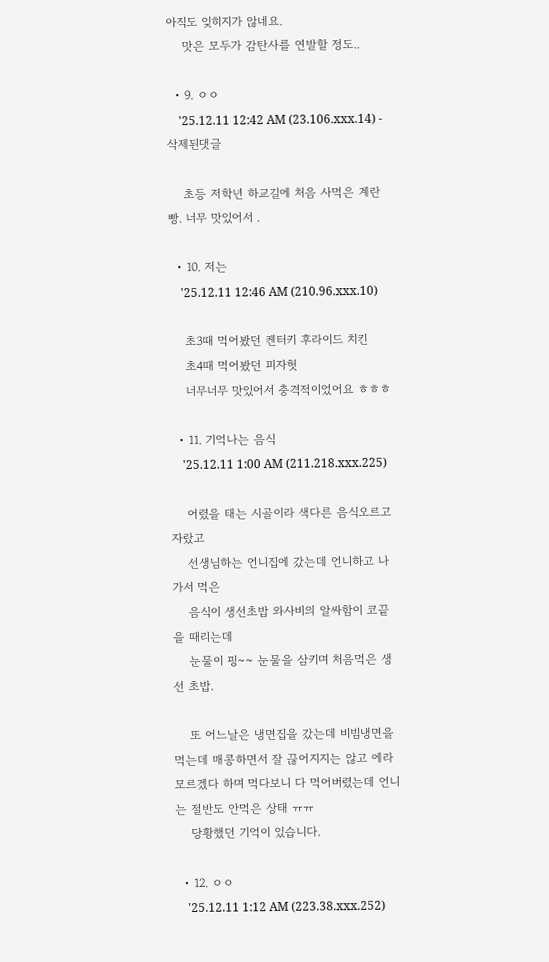아직도 잊히지가 않네요.
    맛은 모두가 감탄사를 연발할 정도..

  • 9. ㅇㅇ
    '25.12.11 12:42 AM (23.106.xxx.14) - 삭제된댓글

    초등 저학년 하교길에 처음 사먹은 계란빵. 너무 맛있어서 .

  • 10. 저는
    '25.12.11 12:46 AM (210.96.xxx.10)

    초3때 먹어봤던 켄터키 후라이드 치킨
    초4때 먹어봤던 피자헛
    너무너무 맛있어서 충격적이었어요 ㅎㅎㅎ

  • 11. 기억나는 음식
    '25.12.11 1:00 AM (211.218.xxx.225)

    어렸을 태는 시골이라 색다른 음식오르고 자랐고
    선생님하는 언니집에 갔는데 언니하고 나가서 먹은
    음식이 생선초밥 와사비의 알싸함이 코끝을 때리는데
    눈물이 핑~~ 눈물을 삼키며 처음먹은 생선 초밥.

    또 어느날은 냉면집을 갔는데 비빔냉면을 먹는데 매콩하면서 잘 끊어지지는 않고 에라모르겠다 하며 먹다보니 다 먹어버렸는데 언니는 절반도 안먹은 상태 ㅠㅠ
    당황했던 기억이 있습니다.

  • 12. ㅇㅇ
    '25.12.11 1:12 AM (223.38.xxx.252)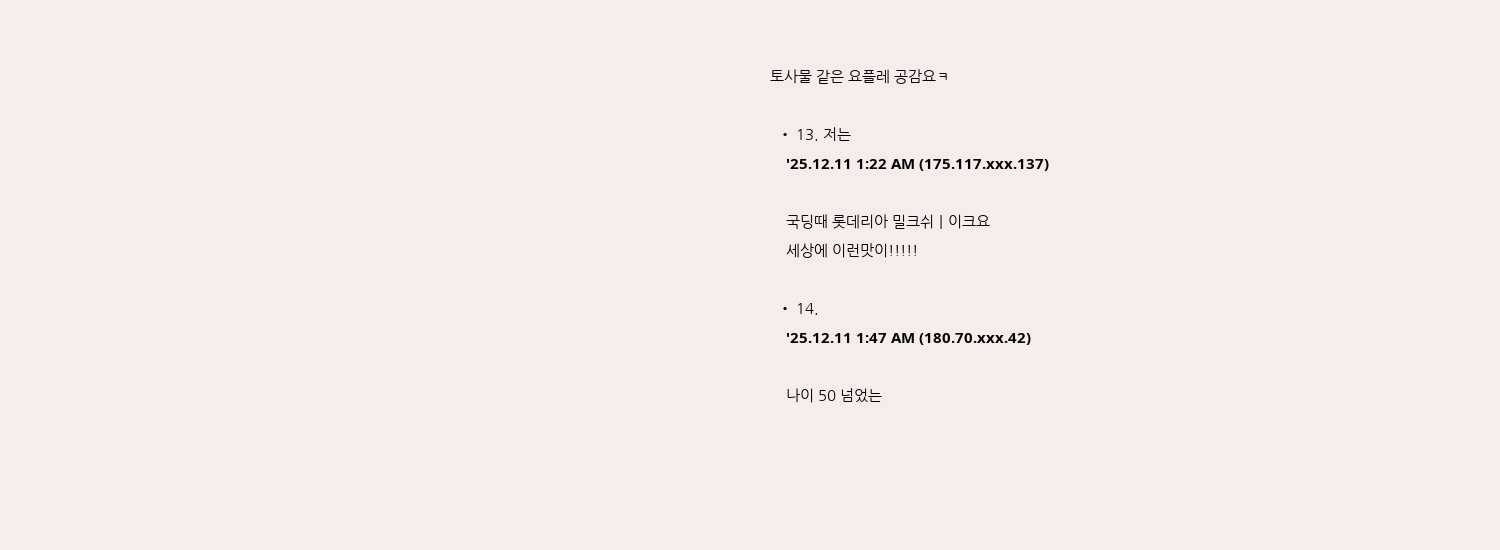토사물 같은 요플레 공감요ㅋ

  • 13. 저는
    '25.12.11 1:22 AM (175.117.xxx.137)

    국딩때 롯데리아 밀크쉬ㅣ이크요
    세상에 이런맛이!!!!!

  • 14.
    '25.12.11 1:47 AM (180.70.xxx.42)

    나이 50 넘었는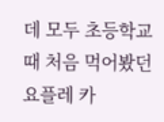데 모두 초등학교 때 처음 먹어봤던 요플레 카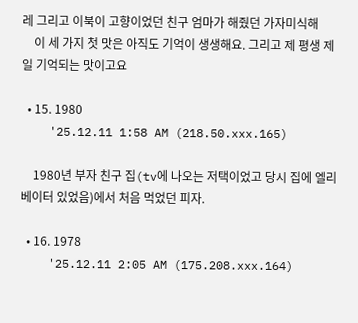레 그리고 이북이 고향이었던 친구 엄마가 해줬던 가자미식해
    이 세 가지 첫 맛은 아직도 기억이 생생해요. 그리고 제 평생 제일 기억되는 맛이고요

  • 15. 1980
    '25.12.11 1:58 AM (218.50.xxx.165)

    1980년 부자 친구 집(tv에 나오는 저택이었고 당시 집에 엘리베이터 있었음)에서 처음 먹었던 피자.

  • 16. 1978
    '25.12.11 2:05 AM (175.208.xxx.164)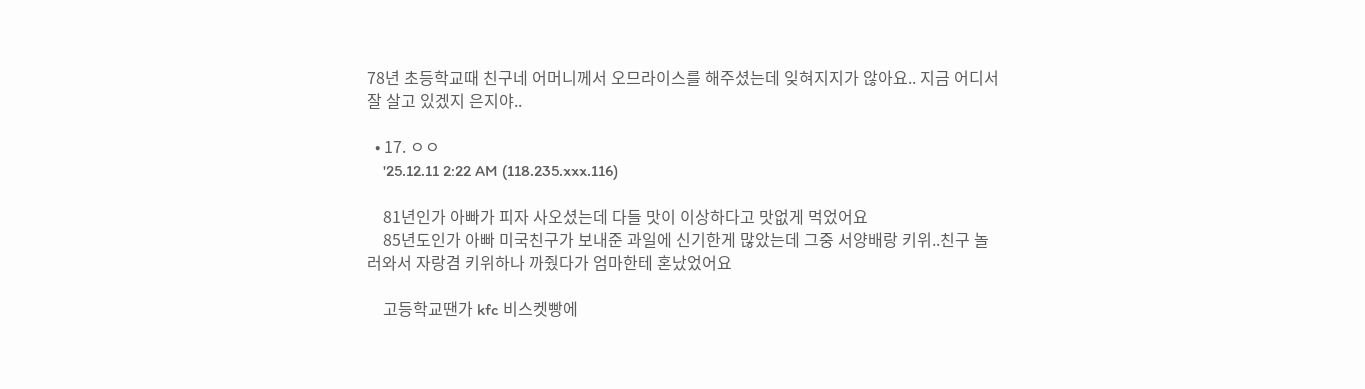78년 초등학교때 친구네 어머니께서 오므라이스를 해주셨는데 잊혀지지가 않아요.. 지금 어디서 잘 살고 있겠지 은지야..

  • 17. ㅇㅇ
    '25.12.11 2:22 AM (118.235.xxx.116)

    81년인가 아빠가 피자 사오셨는데 다들 맛이 이상하다고 맛없게 먹었어요
    85년도인가 아빠 미국친구가 보내준 과일에 신기한게 많았는데 그중 서양배랑 키위..친구 놀러와서 자랑겸 키위하나 까줬다가 엄마한테 혼났었어요

    고등학교땐가 kfc 비스켓빵에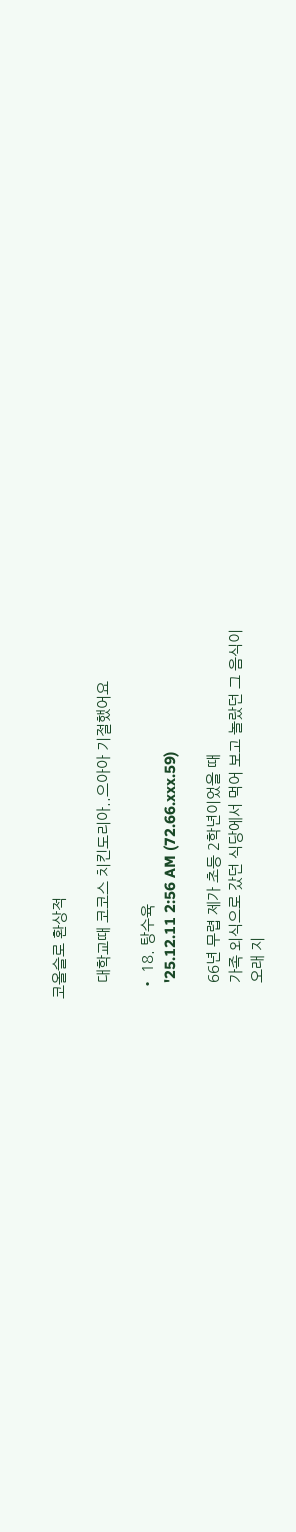코올슬로 환상적

    대학교때 코코스 치킨도리아..으아아 기절했어요

  • 18. 탕수육
    '25.12.11 2:56 AM (72.66.xxx.59)

    66년 무렵 제가 초등 2학년이었을 때
    가족 외식으로 갔던 식당에서 먹어 보고 놀랐던 그 음식이
    오래 지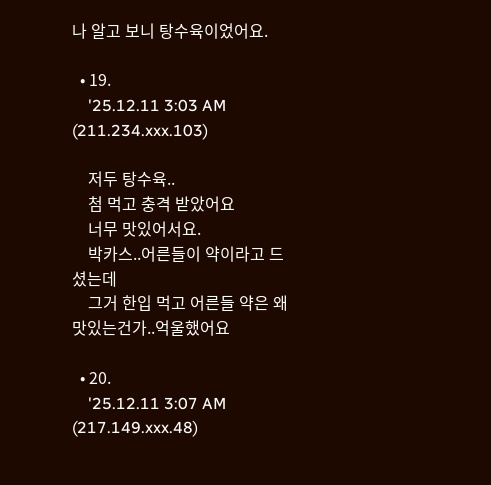나 알고 보니 탕수육이었어요.

  • 19.
    '25.12.11 3:03 AM (211.234.xxx.103)

    저두 탕수육..
    첨 먹고 충격 받았어요
    너무 맛있어서요.
    박카스..어른들이 약이라고 드셨는데
    그거 한입 먹고 어른들 약은 왜 맛있는건가..억울했어요

  • 20.
    '25.12.11 3:07 AM (217.149.xxx.48)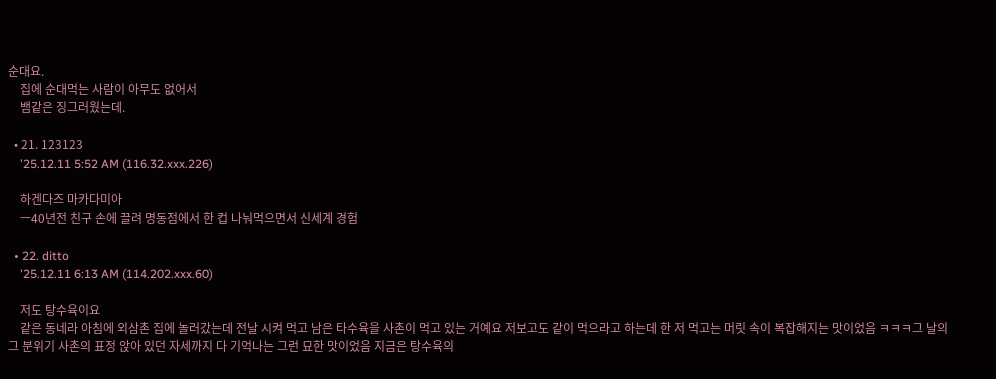순대요.
    집에 순대먹는 사람이 아무도 없어서
    뱀같은 징그러웠는데.

  • 21. 123123
    '25.12.11 5:52 AM (116.32.xxx.226)

    하겐다즈 마카다미아
    ㅡ40년전 친구 손에 끌려 명동점에서 한 컵 나눠먹으면서 신세계 경험

  • 22. ditto
    '25.12.11 6:13 AM (114.202.xxx.60)

    저도 탕수육이요
    같은 동네라 아침에 외삼촌 집에 놀러갔는데 전날 시켜 먹고 남은 타수육을 사촌이 먹고 있는 거예요 저보고도 같이 먹으라고 하는데 한 저 먹고는 머릿 속이 복잡해지는 맛이었음 ㅋㅋㅋ그 날의 그 분위기 사촌의 표정 앉아 있던 자세까지 다 기억나는 그런 묘한 맛이었음 지금은 탕수육의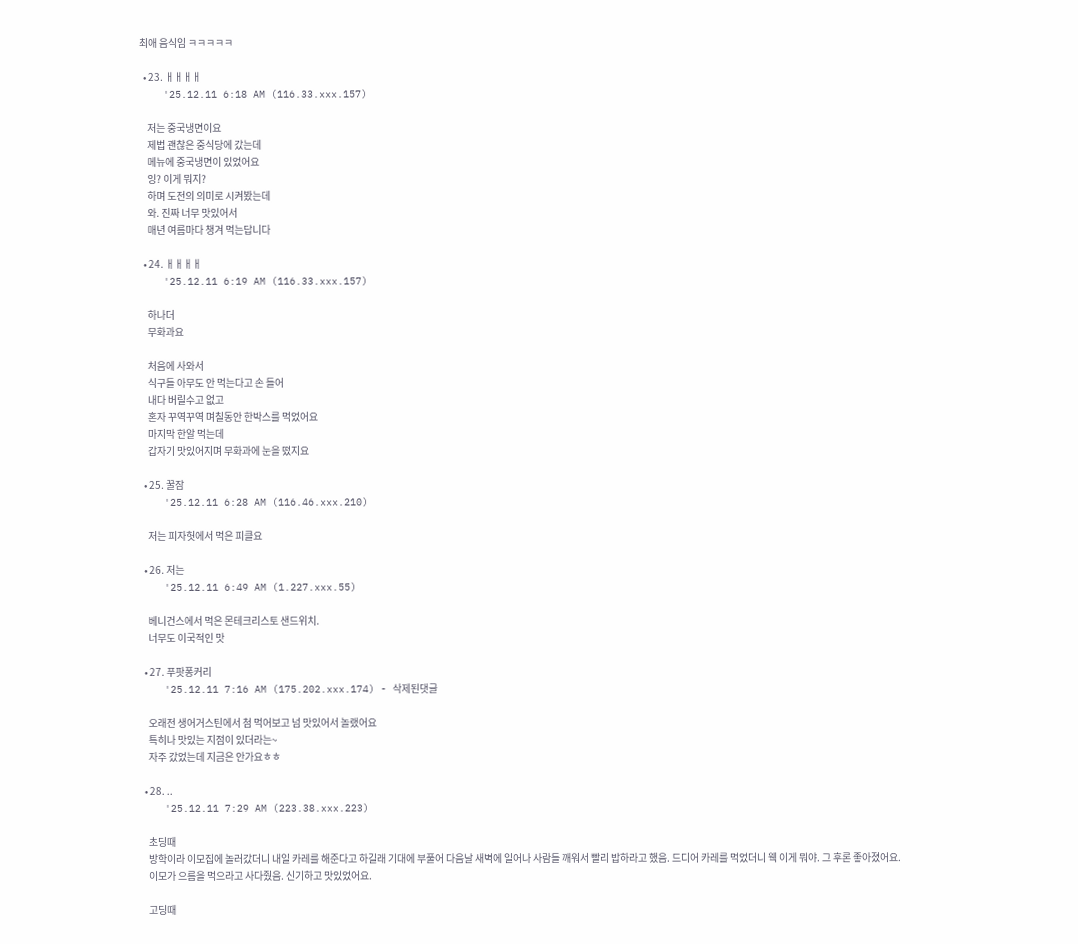최애 음식임 ㅋㅋㅋㅋㅋ

  • 23. ㅐㅐㅐㅐ
    '25.12.11 6:18 AM (116.33.xxx.157)

    저는 중국냉면이요
    제법 괜찮은 중식당에 갔는데
    메뉴에 중국냉면이 있었어요
    잉? 이게 뭐지?
    하며 도전의 의미로 시켜봤는데
    와. 진짜 너무 맛있어서
    매년 여름마다 챙겨 먹는답니다

  • 24. ㅐㅐㅐㅐ
    '25.12.11 6:19 AM (116.33.xxx.157)

    하나더
    무화과요

    처음에 사와서
    식구들 아무도 안 먹는다고 손 들어
    내다 버릴수고 없고
    혼자 꾸역꾸역 며칠동안 한박스를 먹었어요
    마지막 한알 먹는데
    갑자기 맛있어지며 무화과에 눈을 떴지요

  • 25. 꿀잠
    '25.12.11 6:28 AM (116.46.xxx.210)

    저는 피자헛에서 먹은 피클요

  • 26. 저는
    '25.12.11 6:49 AM (1.227.xxx.55)

    베니건스에서 먹은 몬테크리스토 샌드위치.
    너무도 이국적인 맛

  • 27. 푸팟퐁커리
    '25.12.11 7:16 AM (175.202.xxx.174) - 삭제된댓글

    오래전 생어거스틴에서 첨 먹어보고 넘 맛있어서 놀랬어요
    특히나 맛있는 지점이 있더라는~
    자주 갔었는데 지금은 안가요ㅎㅎ

  • 28. ..
    '25.12.11 7:29 AM (223.38.xxx.223)

    초딩때
    방학이라 이모집에 놀러갔더니 내일 카레를 해준다고 하길래 기대에 부풀어 다음날 새벽에 일어나 사람들 깨워서 빨리 밥하라고 했음. 드디어 카레를 먹었더니 웩 이게 뭐야. 그 후론 좋아졌어요.
    이모가 으름을 먹으라고 사다줬음. 신기하고 맛있었어요.

    고딩때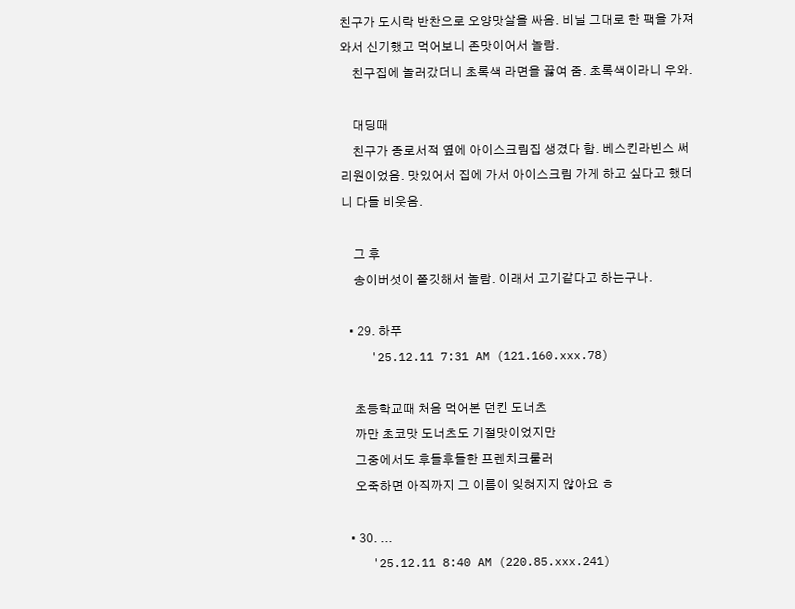친구가 도시락 반찬으로 오양맛살을 싸옴. 비닐 그대로 한 팩을 가져와서 신기했고 먹어보니 존맛이어서 놀람.
    친구집에 놀러갔더니 초록색 라면을 끓여 줌. 초록색이라니 우와.

    대딩때
    친구가 종로서적 옆에 아이스크림집 생겼다 함. 베스킨라빈스 써리원이었음. 맛있어서 집에 가서 아이스크림 가게 하고 싶다고 했더니 다들 비웃음.

    그 후
    송이버섯이 쫄깃해서 놀람. 이래서 고기같다고 하는구나.

  • 29. 하푸
    '25.12.11 7:31 AM (121.160.xxx.78)

    초등학교때 처음 먹어본 던킨 도너츠
    까만 초코맛 도너츠도 기절맛이었지만
    그중에서도 후들후들한 프렌치크룰러
    오죽하면 아직까지 그 이름이 잊혀지지 않아요 ㅎ

  • 30. ...
    '25.12.11 8:40 AM (220.85.xxx.241)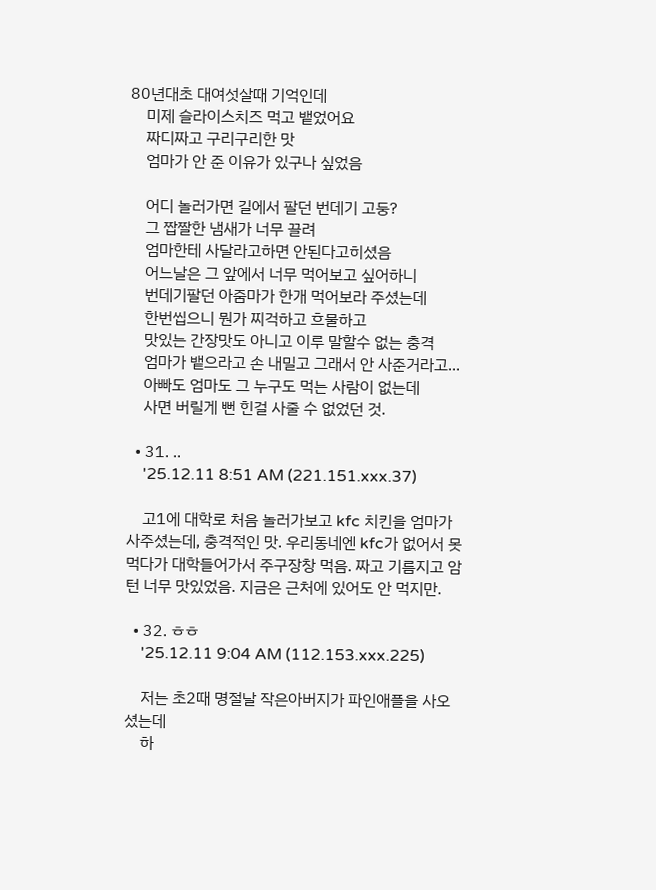80년대초 대여섯살때 기억인데
    미제 슬라이스치즈 먹고 뱉었어요
    짜디짜고 구리구리한 맛
    엄마가 안 준 이유가 있구나 싶었음

    어디 놀러가면 길에서 팔던 번데기 고둥?
    그 짭짤한 냄새가 너무 끌려
    엄마한테 사달라고하면 안된다고히셨음
    어느날은 그 앞에서 너무 먹어보고 싶어하니
    번데기팔던 아줌마가 한개 먹어보라 주셨는데
    한번씹으니 뭔가 찌걱하고 흐물하고
    맛있는 간장맛도 아니고 이루 말할수 없는 충격
    엄마가 뱉으라고 손 내밀고 그래서 안 사준거라고...
    아빠도 엄마도 그 누구도 먹는 사람이 없는데
    사면 버릴게 뻔 힌걸 사줄 수 없었던 것.

  • 31. ..
    '25.12.11 8:51 AM (221.151.xxx.37)

    고1에 대학로 처음 놀러가보고 kfc 치킨을 엄마가 사주셨는데, 충격적인 맛. 우리동네엔 kfc가 없어서 못 먹다가 대학들어가서 주구장창 먹음. 짜고 기름지고 암턴 너무 맛있었음. 지금은 근처에 있어도 안 먹지만.

  • 32. ㅎㅎ
    '25.12.11 9:04 AM (112.153.xxx.225)

    저는 초2때 명절날 작은아버지가 파인애플을 사오셨는데
    하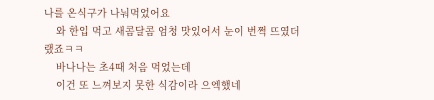나를 온식구가 나눠먹었어요
    와 한입 먹고 새콤달콤 엄청 맛있어서 눈이 번쩍 뜨였더랬죠ㅋㅋ
    바나나는 초4때 처음 먹었는데
    이건 또 느껴보지 못한 식감이라 으엑했네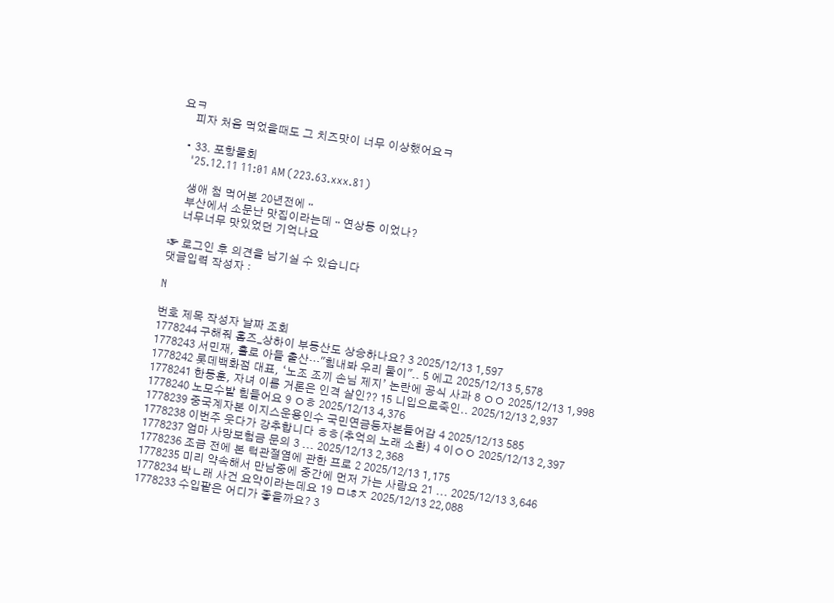요ㅋ
    피자 처음 먹었을때도 그 치즈맛이 너무 이상했어요ㅋ

  • 33. 포항물회
    '25.12.11 11:01 AM (223.63.xxx.81)

    생애 첨 먹어본 20년전에ᆢ
    부산에서 소문난 맛집이라는데ᆢ연상동 이었나?
    너무너무 맛있었던 기억나요

☞ 로그인 후 의견을 남기실 수 있습니다
댓글입력 작성자 :

N

번호 제목 작성자 날짜 조회
1778244 구해줘 홈즈_상하이 부동산도 상승하나요? 3 2025/12/13 1,597
1778243 서민재, 홀로 아들 출산…"힘내봐 우리 둘이".. 5 에고 2025/12/13 5,578
1778242 롯데백화점 대표, ‘노조 조끼 손님 제지’ 논란에 공식 사과 8 ㅇㅇ 2025/12/13 1,998
1778241 한동훈, 자녀 이름 거론은 인격 살인?? 15 니입으로죽인.. 2025/12/13 2,937
1778240 노모수발 힘들어요 9 ㅇㅎ 2025/12/13 4,376
1778239 중국계자본 이지스운용인수 국민연금등자본들어감 4 2025/12/13 585
1778238 이번주 웃다가 강추합니다 ㅎㅎ(추억의 노래 소환) 4 이ㅇㅇ 2025/12/13 2,397
1778237 엄마 사망보험금 문의 3 ... 2025/12/13 2,368
1778236 조금 전에 본 턱관절염에 관한 프로 2 2025/12/13 1,175
1778235 미리 약속해서 만남중에 중간에 먼저 가는 사람요 21 ... 2025/12/13 3,646
1778234 박ㄴ래 사건 요약이라는데요 19 ㅁㄶㅈ 2025/12/13 22,088
1778233 수입팥은 어디가 좋을까요? 3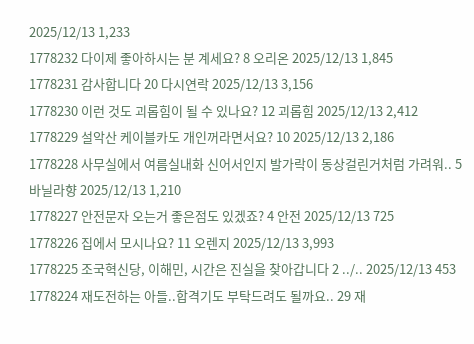2025/12/13 1,233
1778232 다이제 좋아하시는 분 계세요? 8 오리온 2025/12/13 1,845
1778231 감사합니다 20 다시연락 2025/12/13 3,156
1778230 이런 것도 괴롭힘이 될 수 있나요? 12 괴롭힘 2025/12/13 2,412
1778229 설악산 케이블카도 개인꺼라면서요? 10 2025/12/13 2,186
1778228 사무실에서 여름실내화 신어서인지 발가락이 동상걸린거처럼 가려워.. 5 바닐라향 2025/12/13 1,210
1778227 안전문자 오는거 좋은점도 있겠죠? 4 안전 2025/12/13 725
1778226 집에서 모시나요? 11 오렌지 2025/12/13 3,993
1778225 조국혁신당, 이해민, 시간은 진실을 찾아갑니다 2 ../.. 2025/12/13 453
1778224 재도전하는 아들..합격기도 부탁드려도 될까요.. 29 재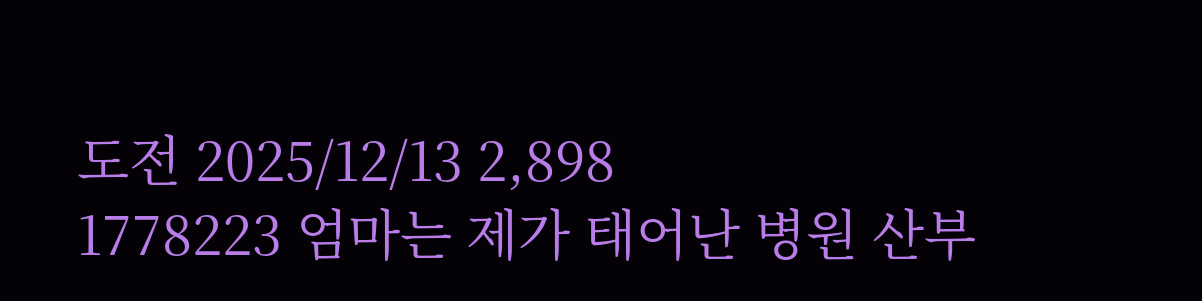도전 2025/12/13 2,898
1778223 엄마는 제가 태어난 병원 산부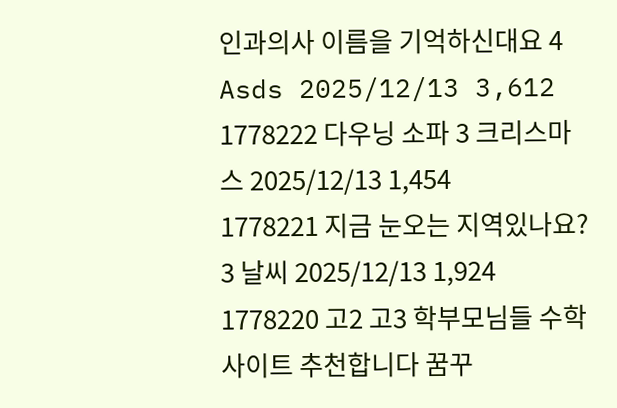인과의사 이름을 기억하신대요 4 Asds 2025/12/13 3,612
1778222 다우닝 소파 3 크리스마스 2025/12/13 1,454
1778221 지금 눈오는 지역있나요? 3 날씨 2025/12/13 1,924
1778220 고2 고3 학부모님들 수학사이트 추천합니다 꿈꾸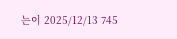는이 2025/12/13 745